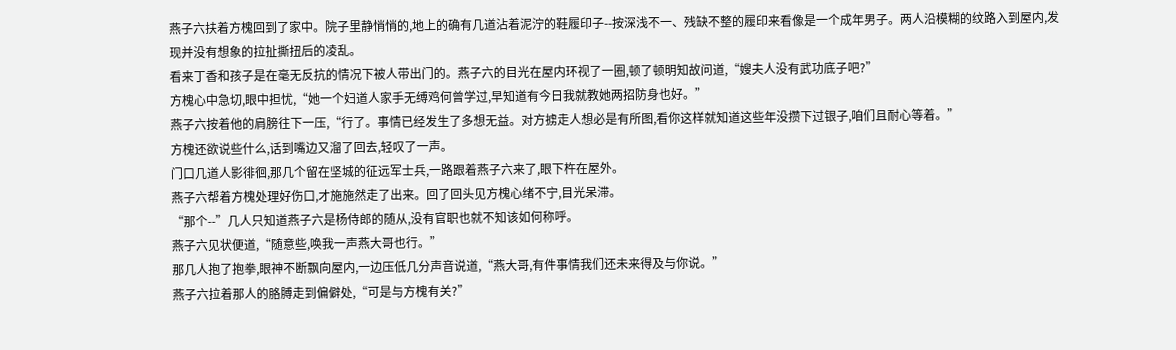燕子六扶着方槐回到了家中。院子里静悄悄的,地上的确有几道沾着泥泞的鞋履印子--按深浅不一、残缺不整的履印来看像是一个成年男子。两人沿模糊的纹路入到屋内,发现并没有想象的拉扯撕扭后的凌乱。
看来丁香和孩子是在毫无反抗的情况下被人带出门的。燕子六的目光在屋内环视了一圈,顿了顿明知故问道,“嫂夫人没有武功底子吧?”
方槐心中急切,眼中担忧,“她一个妇道人家手无缚鸡何曾学过,早知道有今日我就教她两招防身也好。”
燕子六按着他的肩膀往下一压,“行了。事情已经发生了多想无益。对方掳走人想必是有所图,看你这样就知道这些年没攒下过银子,咱们且耐心等着。”
方槐还欲说些什么,话到嘴边又溜了回去,轻叹了一声。
门口几道人影徘徊,那几个留在坚城的征远军士兵,一路跟着燕子六来了,眼下杵在屋外。
燕子六帮着方槐处理好伤口,才施施然走了出来。回了回头见方槐心绪不宁,目光呆滞。
“那个--”几人只知道燕子六是杨侍郎的随从,没有官职也就不知该如何称呼。
燕子六见状便道,“随意些,唤我一声燕大哥也行。”
那几人抱了抱拳,眼神不断飘向屋内,一边压低几分声音说道,“燕大哥,有件事情我们还未来得及与你说。”
燕子六拉着那人的胳膊走到偏僻处,“可是与方槐有关?”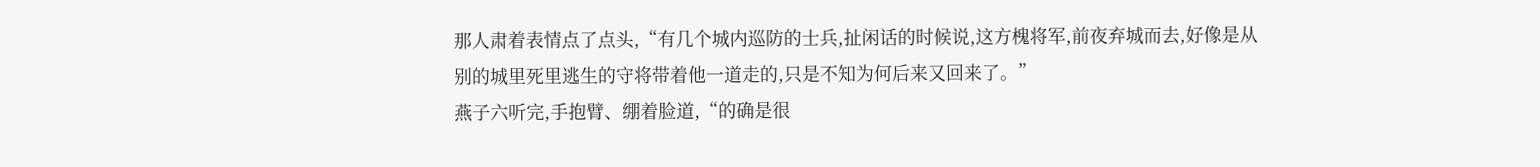那人肃着表情点了点头,“有几个城内巡防的士兵,扯闲话的时候说,这方槐将军,前夜弃城而去,好像是从别的城里死里逃生的守将带着他一道走的,只是不知为何后来又回来了。”
燕子六听完,手抱臂、绷着脸道,“的确是很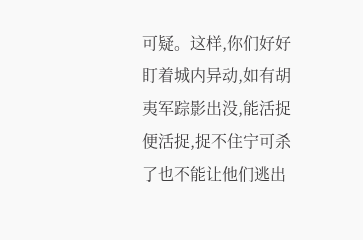可疑。这样,你们好好盯着城内异动,如有胡夷军踪影出没,能活捉便活捉,捉不住宁可杀了也不能让他们逃出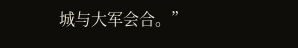城与大军会合。”